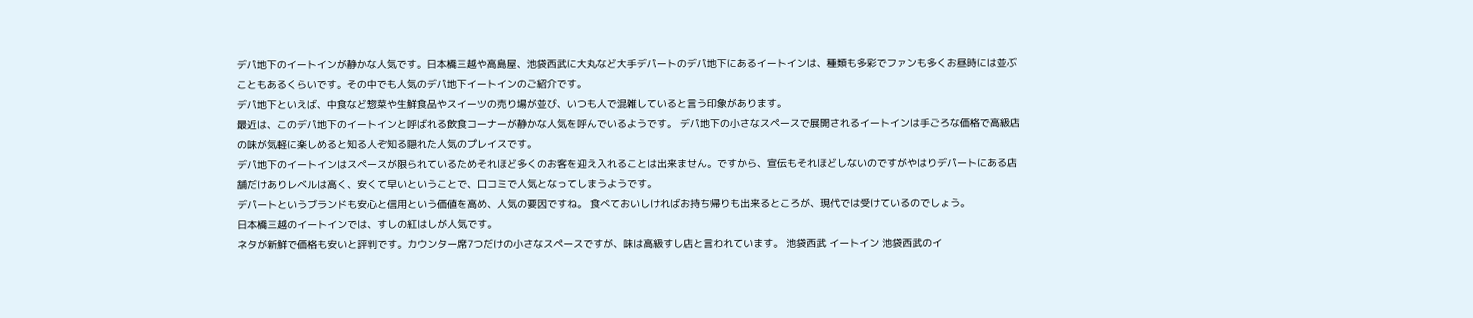デパ地下のイートインが静かな人気です。日本橋三越や高島屋、池袋西武に大丸など大手デパートのデパ地下にあるイートインは、種類も多彩でファンも多くお昼時には並ぶこともあるくらいです。その中でも人気のデパ地下イートインのご紹介です。
デパ地下といえば、中食など惣菜や生鮮食品やスイーツの売り場が並び、いつも人で混雑していると言う印象があります。
最近は、このデパ地下のイートインと呼ばれる飲食コーナーが静かな人気を呼んでいるようです。 デパ地下の小さなスペースで展開されるイートインは手ごろな価格で高級店の味が気軽に楽しめると知る人ぞ知る隠れた人気のプレイスです。
デパ地下のイートインはスペースが限られているためそれほど多くのお客を迎え入れることは出来ません。ですから、宣伝もそれほどしないのですがやはりデパートにある店舗だけありレベルは高く、安くて早いということで、口コミで人気となってしまうようです。
デパートというブランドも安心と信用という価値を高め、人気の要因ですね。 食べておいしければお持ち帰りも出来るところが、現代では受けているのでしょう。
日本橋三越のイートインでは、すしの紅はしが人気です。
ネタが新鮮で価格も安いと評判です。カウンター席7つだけの小さなスペースですが、味は高級すし店と言われています。 池袋西武 イートイン 池袋西武のイ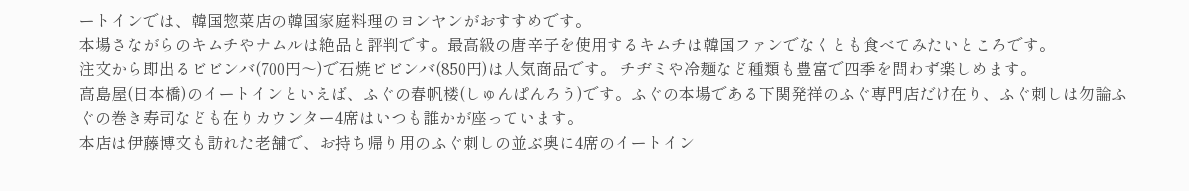ートインでは、韓国惣菜店の韓国家庭料理のヨンヤンがおすすめです。
本場さながらのキムチやナムルは絶品と評判です。最高級の唐辛子を使用するキムチは韓国ファンでなくとも食べてみたいところです。
注文から即出るビビンバ(700円〜)で石焼ビビンバ(850円)は人気商品です。 チヂミや冷麺など種類も豊富で四季を問わず楽しめます。
高島屋(日本橋)のイートインといえば、ふぐの春帆楼(しゅんぱんろう)です。ふぐの本場である下関発祥のふぐ専門店だけ在り、ふぐ刺しは勿論ふぐの巻き寿司なども在りカウンター4席はいつも誰かが座っています。
本店は伊藤博文も訪れた老舗で、お持ち帰り用のふぐ刺しの並ぶ奥に4席のイートイン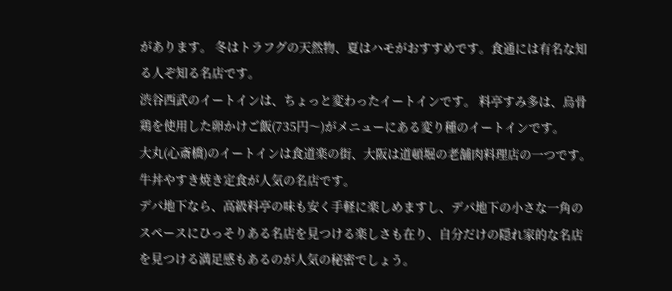があります。 冬はトラフグの天然物、夏はハモがおすすめです。食通には有名な知る人ぞ知る名店です。
渋谷西武のイートインは、ちょっと変わったイートインです。 料亭すみ多は、烏骨鶏を使用した卵かけご飯(735円〜)がメニューにある変り種のイートインです。
大丸(心斎橋)のイートインは食道楽の街、大阪は道頓堀の老舗肉料理店の一つです。 牛丼やすき焼き定食が人気の名店です。
デパ地下なら、高級料亭の味も安く手軽に楽しめますし、デパ地下の小さな一角のスペースにひっそりある名店を見つける楽しさも在り、自分だけの隠れ家的な名店を見つける満足感もあるのが人気の秘密でしょう。